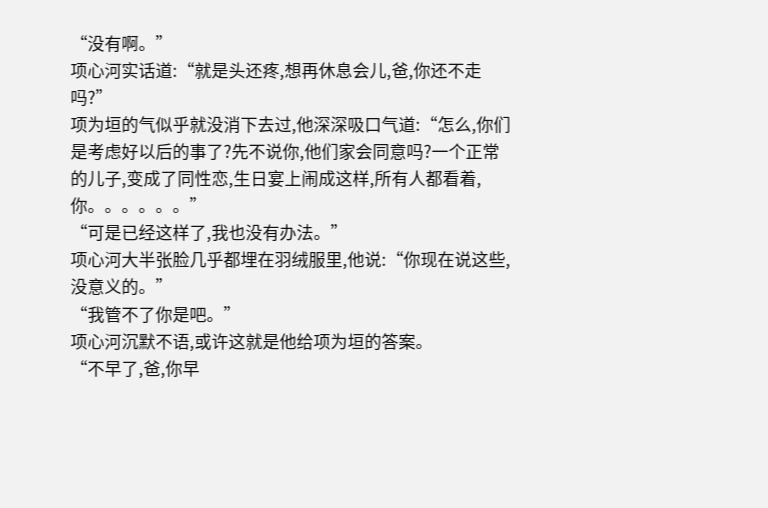“没有啊。”
项心河实话道:“就是头还疼,想再休息会儿,爸,你还不走吗?”
项为垣的气似乎就没消下去过,他深深吸口气道:“怎么,你们是考虑好以后的事了?先不说你,他们家会同意吗?一个正常的儿子,变成了同性恋,生日宴上闹成这样,所有人都看着,你。。。。。。”
“可是已经这样了,我也没有办法。”
项心河大半张脸几乎都埋在羽绒服里,他说:“你现在说这些,没意义的。”
“我管不了你是吧。”
项心河沉默不语,或许这就是他给项为垣的答案。
“不早了,爸,你早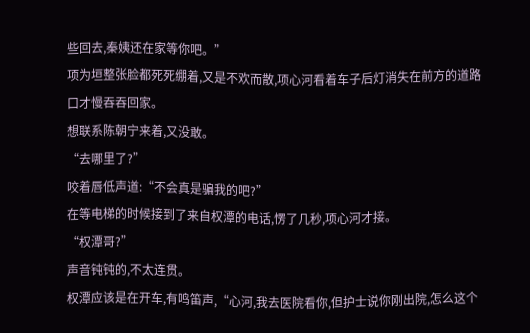些回去,秦姨还在家等你吧。”
项为垣整张脸都死死绷着,又是不欢而散,项心河看着车子后灯消失在前方的道路口才慢吞吞回家。
想联系陈朝宁来着,又没敢。
“去哪里了?”
咬着唇低声道:“不会真是骗我的吧?”
在等电梯的时候接到了来自权潭的电话,愣了几秒,项心河才接。
“权潭哥?”
声音钝钝的,不太连贯。
权潭应该是在开车,有鸣笛声,“心河,我去医院看你,但护士说你刚出院,怎么这个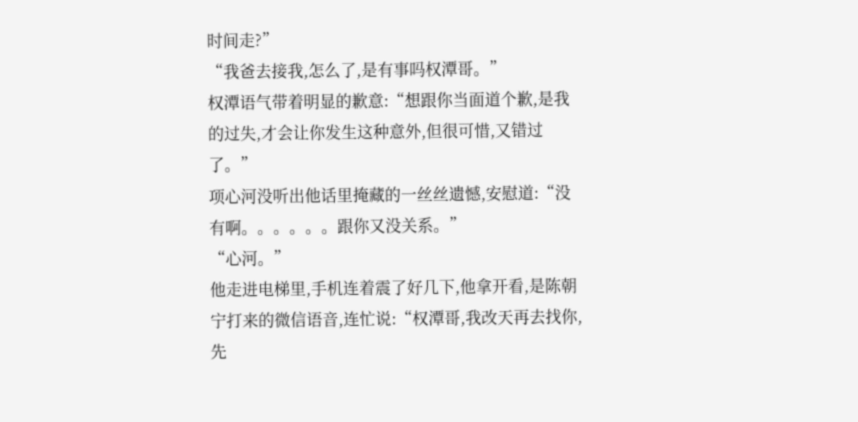时间走?”
“我爸去接我,怎么了,是有事吗权潭哥。”
权潭语气带着明显的歉意:“想跟你当面道个歉,是我的过失,才会让你发生这种意外,但很可惜,又错过了。”
项心河没听出他话里掩藏的一丝丝遗憾,安慰道:“没有啊。。。。。。跟你又没关系。”
“心河。”
他走进电梯里,手机连着震了好几下,他拿开看,是陈朝宁打来的微信语音,连忙说:“权潭哥,我改天再去找你,先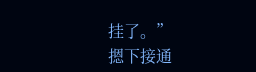挂了。”
摁下接通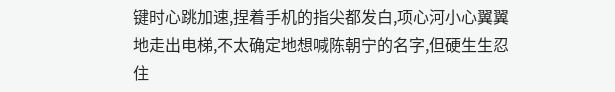键时心跳加速,捏着手机的指尖都发白,项心河小心翼翼地走出电梯,不太确定地想喊陈朝宁的名字,但硬生生忍住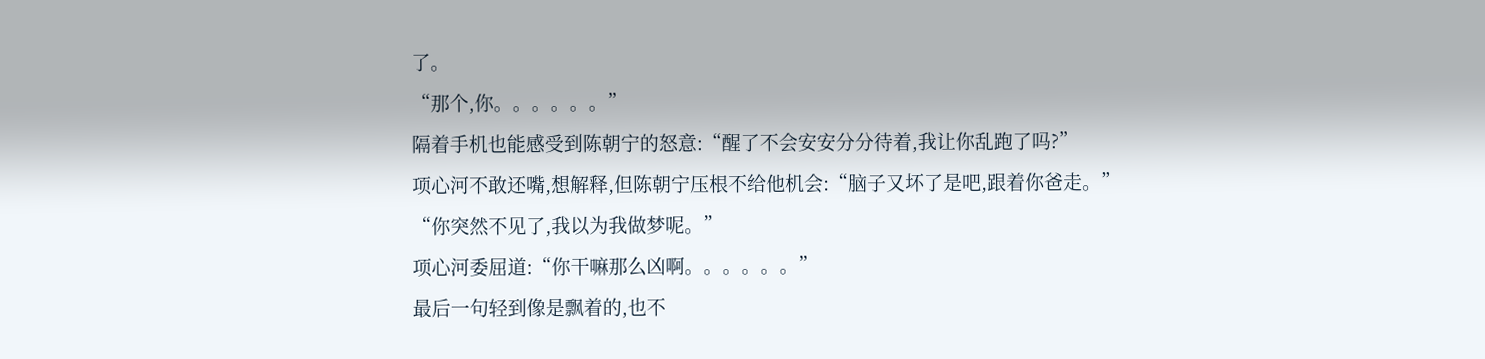了。
“那个,你。。。。。。”
隔着手机也能感受到陈朝宁的怒意:“醒了不会安安分分待着,我让你乱跑了吗?”
项心河不敢还嘴,想解释,但陈朝宁压根不给他机会:“脑子又坏了是吧,跟着你爸走。”
“你突然不见了,我以为我做梦呢。”
项心河委屈道:“你干嘛那么凶啊。。。。。。”
最后一句轻到像是飘着的,也不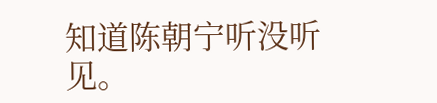知道陈朝宁听没听见。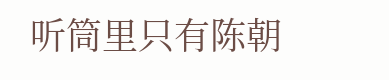听筒里只有陈朝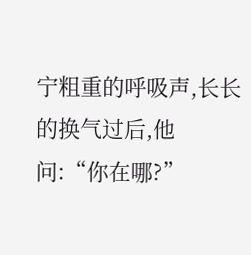宁粗重的呼吸声,长长的换气过后,他问:“你在哪?”